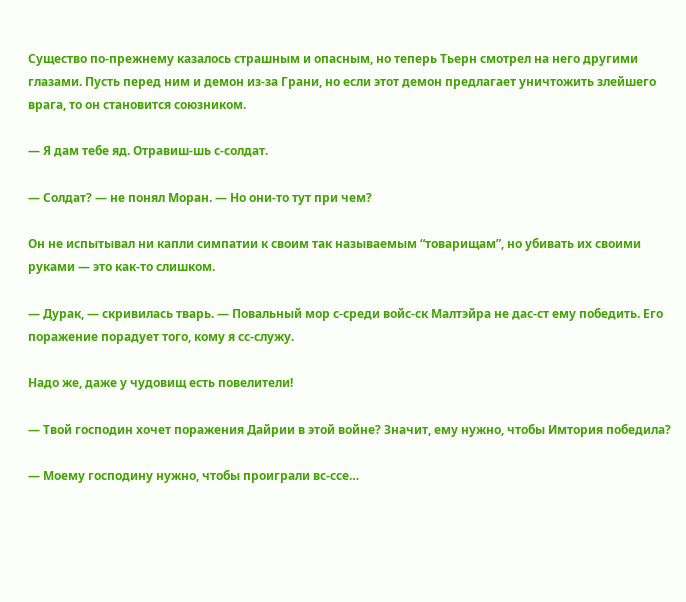Существо по-прежнему казалось страшным и опасным, но теперь Тьерн смотрел на него другими глазами. Пусть перед ним и демон из-за Грани, но если этот демон предлагает уничтожить злейшего врага, то он становится союзником.

— Я дам тебе яд. Отравиш-шь с-солдат.

— Солдат? — не понял Моран. — Но они-то тут при чем?

Он не испытывал ни капли симпатии к своим так называемым “товарищам”, но убивать их своими руками — это как-то слишком.

— Дурак, — скривилась тварь. — Повальный мор с-среди войс-ск Малтэйра не дас-ст ему победить. Его поражение порадует того, кому я сс-служу.

Надо же, даже у чудовищ есть повелители!

— Твой господин хочет поражения Дайрии в этой войне? Значит, ему нужно, чтобы Имтория победила?

— Моему господину нужно, чтобы проиграли вс-ссе…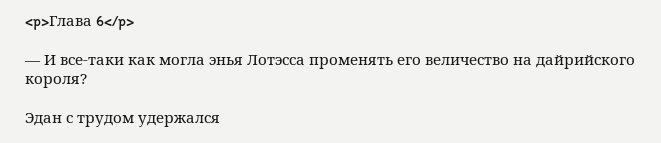<p>Глава 6</p>

— И все-таки как могла энья Лотэсса променять его величество на дайрийского короля?

Эдан с трудом удержался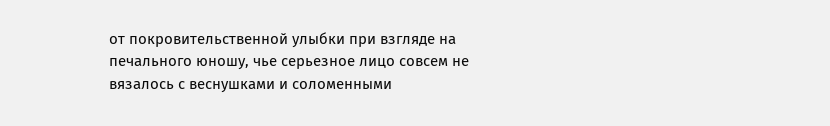от покровительственной улыбки при взгляде на печального юношу, чье серьезное лицо совсем не вязалось с веснушками и соломенными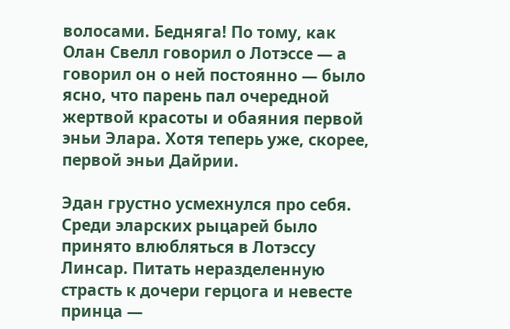волосами. Бедняга! По тому, как Олан Свелл говорил о Лотэссе — а говорил он о ней постоянно — было ясно, что парень пал очередной жертвой красоты и обаяния первой эньи Элара. Хотя теперь уже, скорее, первой эньи Дайрии.

Эдан грустно усмехнулся про себя. Среди эларских рыцарей было принято влюбляться в Лотэссу Линсар. Питать неразделенную страсть к дочери герцога и невесте принца —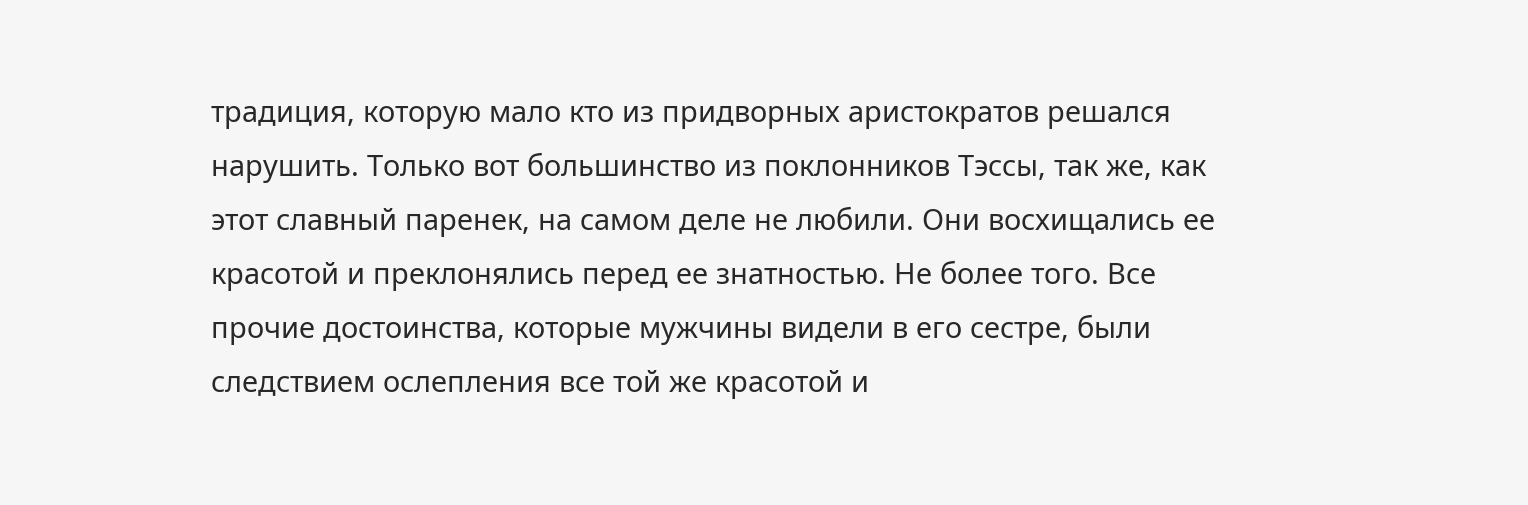традиция, которую мало кто из придворных аристократов решался нарушить. Только вот большинство из поклонников Тэссы, так же, как этот славный паренек, на самом деле не любили. Они восхищались ее красотой и преклонялись перед ее знатностью. Не более того. Все прочие достоинства, которые мужчины видели в его сестре, были следствием ослепления все той же красотой и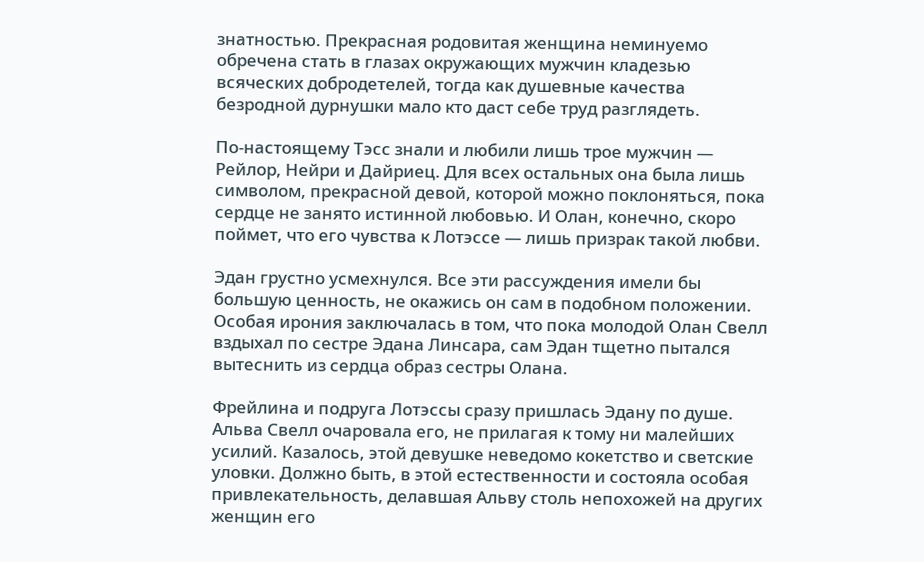знатностью. Прекрасная родовитая женщина неминуемо обречена стать в глазах окружающих мужчин кладезью всяческих добродетелей, тогда как душевные качества безродной дурнушки мало кто даст себе труд разглядеть.

По-настоящему Тэсс знали и любили лишь трое мужчин — Рейлор, Нейри и Дайриец. Для всех остальных она была лишь символом, прекрасной девой, которой можно поклоняться, пока сердце не занято истинной любовью. И Олан, конечно, скоро поймет, что его чувства к Лотэссе — лишь призрак такой любви.

Эдан грустно усмехнулся. Все эти рассуждения имели бы большую ценность, не окажись он сам в подобном положении. Особая ирония заключалась в том, что пока молодой Олан Свелл вздыхал по сестре Эдана Линсара, сам Эдан тщетно пытался вытеснить из сердца образ сестры Олана.

Фрейлина и подруга Лотэссы сразу пришлась Эдану по душе. Альва Свелл очаровала его, не прилагая к тому ни малейших усилий. Казалось, этой девушке неведомо кокетство и светские уловки. Должно быть, в этой естественности и состояла особая привлекательность, делавшая Альву столь непохожей на других женщин его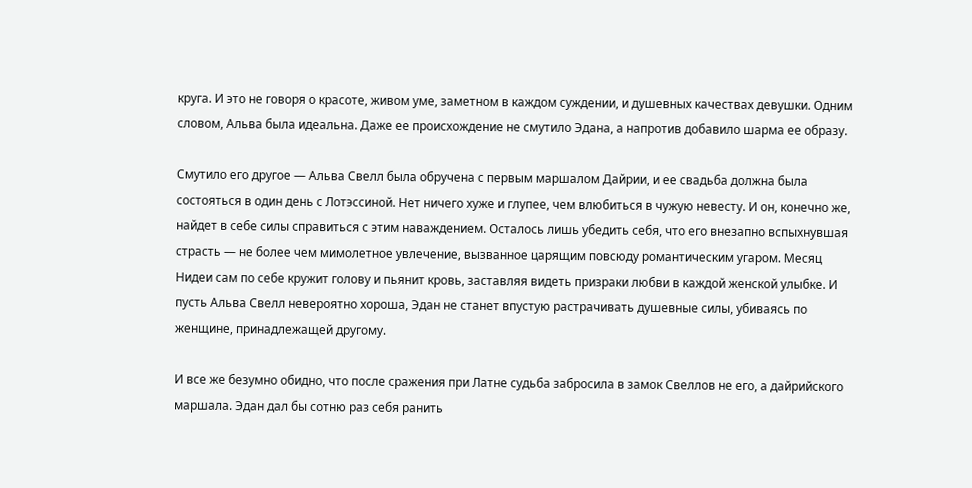круга. И это не говоря о красоте, живом уме, заметном в каждом суждении, и душевных качествах девушки. Одним словом, Альва была идеальна. Даже ее происхождение не смутило Эдана, а напротив добавило шарма ее образу.

Смутило его другое — Альва Свелл была обручена с первым маршалом Дайрии, и ее свадьба должна была состояться в один день с Лотэссиной. Нет ничего хуже и глупее, чем влюбиться в чужую невесту. И он, конечно же, найдет в себе силы справиться с этим наваждением. Осталось лишь убедить себя, что его внезапно вспыхнувшая страсть — не более чем мимолетное увлечение, вызванное царящим повсюду романтическим угаром. Месяц Нидеи сам по себе кружит голову и пьянит кровь, заставляя видеть призраки любви в каждой женской улыбке. И пусть Альва Свелл невероятно хороша, Эдан не станет впустую растрачивать душевные силы, убиваясь по женщине, принадлежащей другому.

И все же безумно обидно, что после сражения при Латне судьба забросила в замок Свеллов не его, а дайрийского маршала. Эдан дал бы сотню раз себя ранить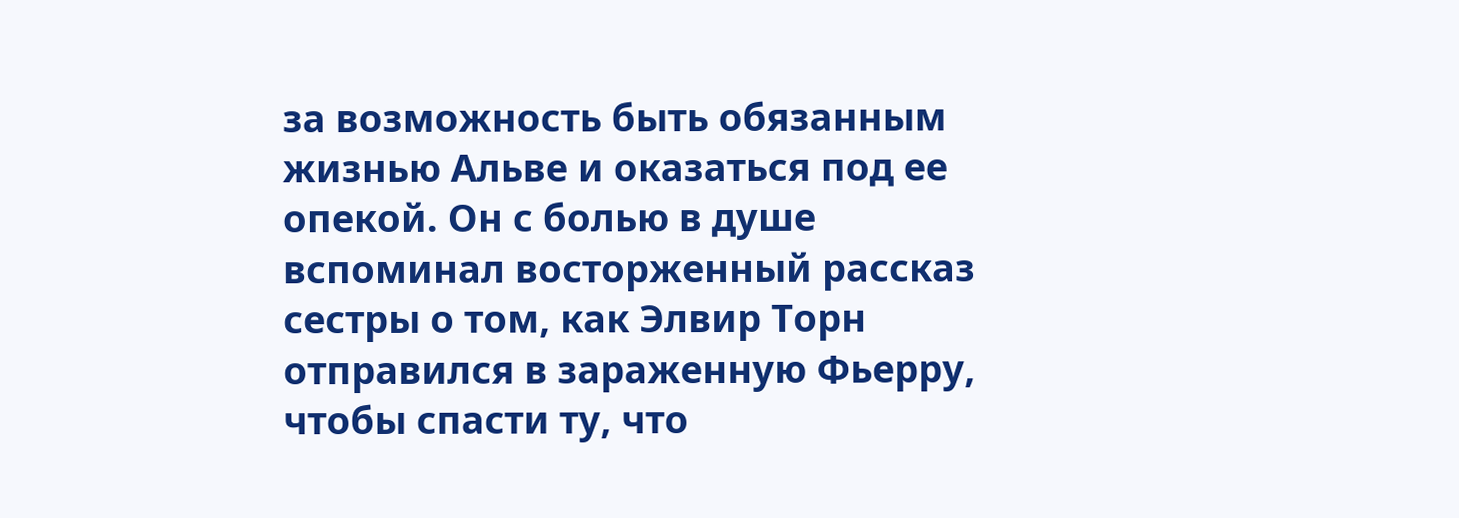за возможность быть обязанным жизнью Альве и оказаться под ее опекой. Он с болью в душе вспоминал восторженный рассказ сестры о том, как Элвир Торн отправился в зараженную Фьерру, чтобы спасти ту, что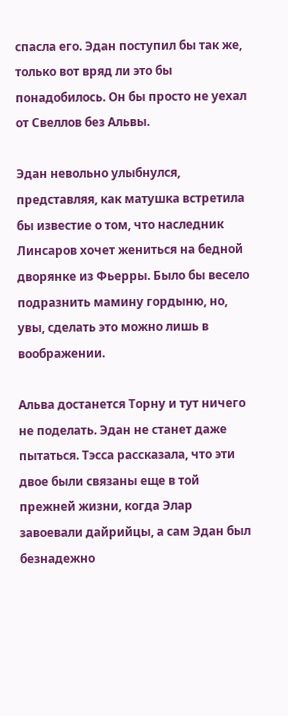спасла его. Эдан поступил бы так же, только вот вряд ли это бы понадобилось. Он бы просто не уехал от Свеллов без Альвы.

Эдан невольно улыбнулся, представляя, как матушка встретила бы известие о том, что наследник Линсаров хочет жениться на бедной дворянке из Фьерры. Было бы весело подразнить мамину гордыню, но, увы, сделать это можно лишь в воображении.

Альва достанется Торну и тут ничего не поделать. Эдан не станет даже пытаться. Тэсса рассказала, что эти двое были связаны еще в той прежней жизни, когда Элар завоевали дайрийцы, а сам Эдан был безнадежно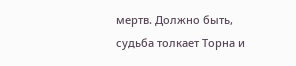мертв. Должно быть, судьба толкает Торна и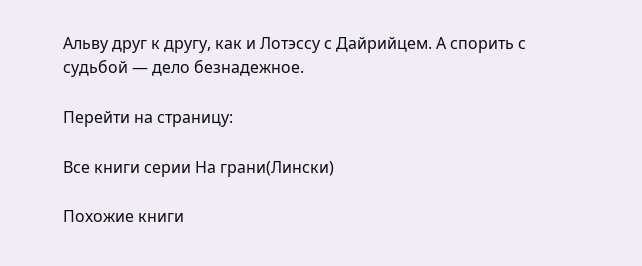Альву друг к другу, как и Лотэссу с Дайрийцем. А спорить с судьбой — дело безнадежное.

Перейти на страницу:

Все книги серии На грани(Лински)

Похожие книги